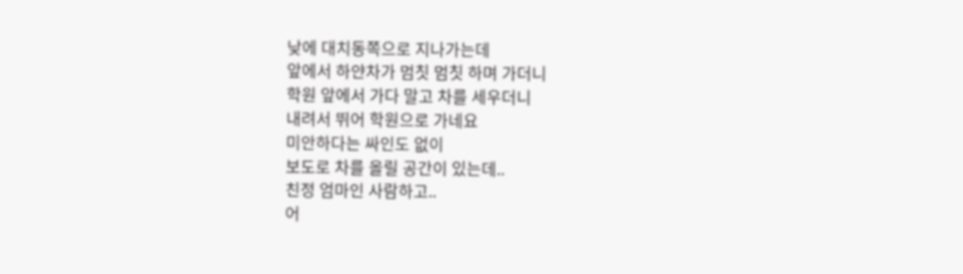낮에 대치동쪽으로 지나가는데
앞에서 하얀차가 멈칫 멈칫 하며 가더니
학원 앞에서 가다 말고 차를 세우더니
내려서 뛰어 학원으로 가네요
미안하다는 싸인도 없이
보도로 차를 올릴 공간이 있는데..
친정 엄마인 사람하고..
어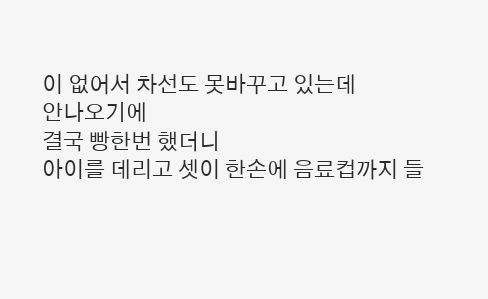이 없어서 차선도 못바꾸고 있는데
안나오기에
결국 빵한번 했더니
아이를 데리고 셋이 한손에 음료컵까지 들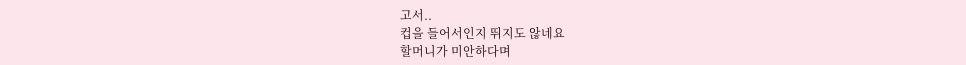고서..
컵을 들어서인지 뛰지도 않네요
할머니가 미안하다며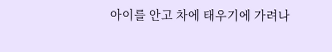아이를 안고 차에 태우기에 가려나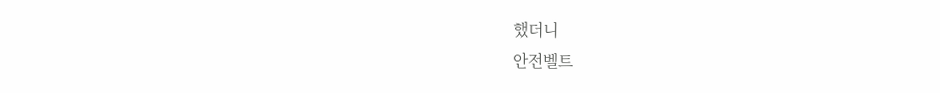했더니
안전벨트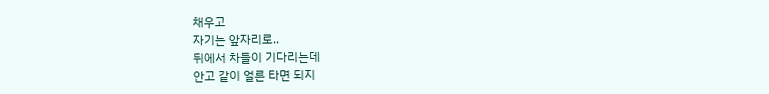채우고
자기는 앞자리로..
뒤에서 차들이 기다리는데
안고 같이 얼른 타면 되지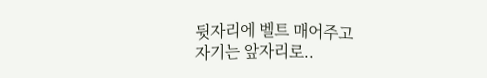뒷자리에 벨트 매어주고
자기는 앞자리로..